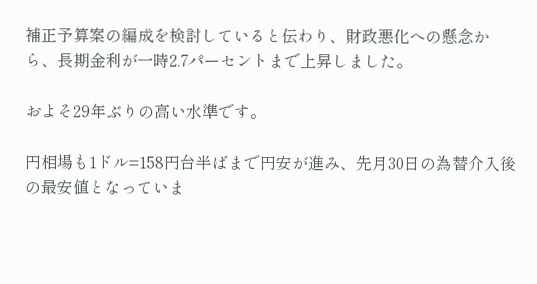補正予算案の編成を検討していると伝わり、財政悪化への懸念から、長期金利が一時2.7パーセントまで上昇しました。

およそ29年ぶりの高い水準です。

円相場も1ドル=158円台半ばまで円安が進み、先月30日の為替介入後の最安値となっていま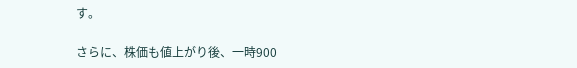す。

さらに、株価も値上がり後、一時900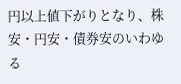円以上値下がりとなり、株安・円安・債券安のいわゆる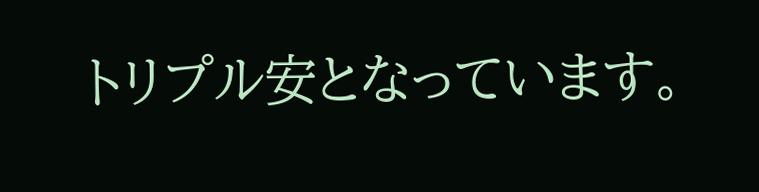トリプル安となっています。